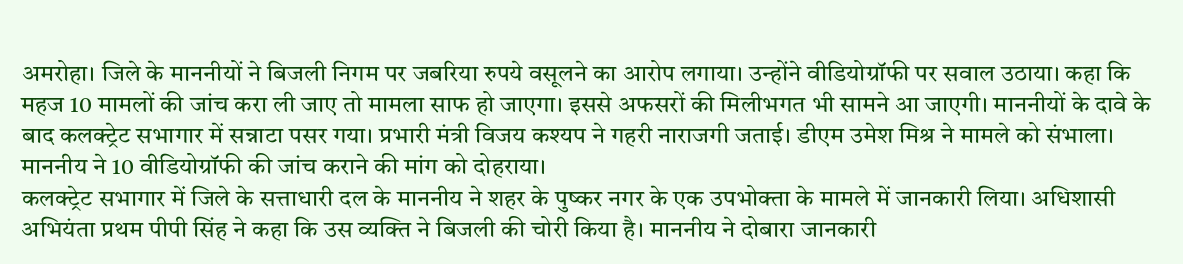अमरोहा। जिले के माननीयों ने बिजली निगम पर जबरिया रुपये वसूलने का आरोप लगाया। उन्होंने वीडियोग्रॉफी पर सवाल उठाया। कहा कि महज 10 मामलों की जांच करा ली जाए तो मामला साफ हो जाएगा। इससे अफसरों की मिलीभगत भी सामने आ जाएगी। माननीयों के दावे के बाद कलक्ट्रेट सभागार में सन्नाटा पसर गया। प्रभारी मंत्री विजय कश्यप ने गहरी नाराजगी जताई। डीएम उमेश मिश्र ने मामले को संभाला। माननीय ने 10 वीडियोग्रॉफी की जांच कराने की मांग को दोहराया।
कलक्ट्रेट सभागार में जिले के सत्ताधारी दल के माननीय ने शहर के पुष्कर नगर के एक उपभोक्ता के मामले में जानकारी लिया। अधिशासी अभियंता प्रथम पीपी सिंह ने कहा कि उस व्यक्ति ने बिजली की चोरी किया है। माननीय ने दोबारा जानकारी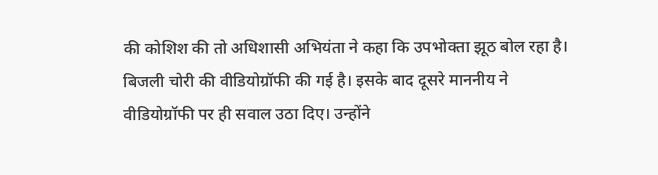की कोशिश की तो अधिशासी अभियंता ने कहा कि उपभोक्ता झूठ बोल रहा है। बिजली चोरी की वीडियोग्रॉफी की गई है। इसके बाद दूसरे माननीय ने वीडियोग्रॉफी पर ही सवाल उठा दिए। उन्होंने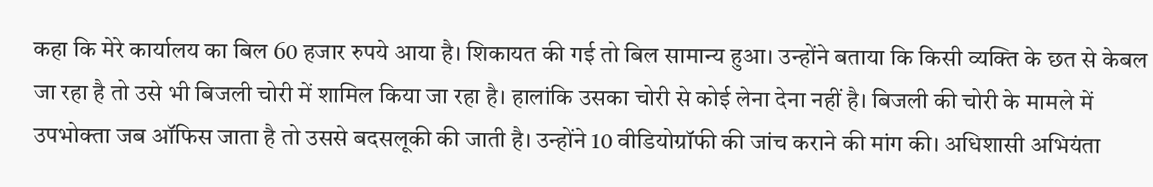कहा कि मेरे कार्यालय का बिल 60 हजार रुपये आया है। शिकायत की गई तो बिल सामान्य हुआ। उन्होंने बताया कि किसी व्यक्ति के छत से केबल जा रहा है तो उसे भी बिजली चोरी में शामिल किया जा रहा है। हालांकि उसका चोरी से कोई लेना देना नहीं है। बिजली की चोरी के मामले में उपभोक्ता जब ऑफिस जाता है तो उससे बदसलूकी की जाती है। उन्होंने 10 वीडियोग्रॉफी की जांच कराने की मांग की। अधिशासी अभियंता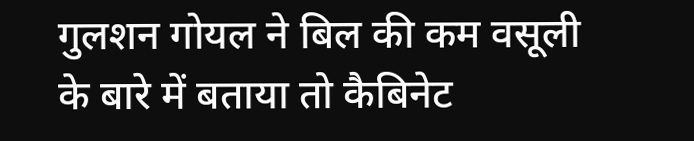गुलशन गोयल ने बिल की कम वसूली के बारे में बताया तो कैबिनेट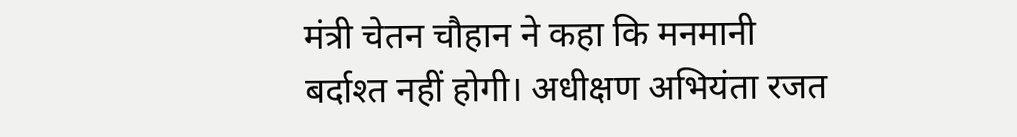मंत्री चेतन चौहान ने कहा कि मनमानी बर्दाश्त नहीं होगी। अधीक्षण अभियंता रजत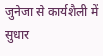जुनेजा से कार्यशैली में सुधार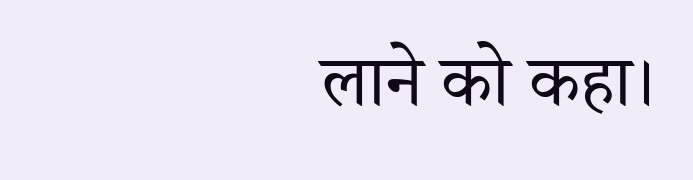लाने को कहा।